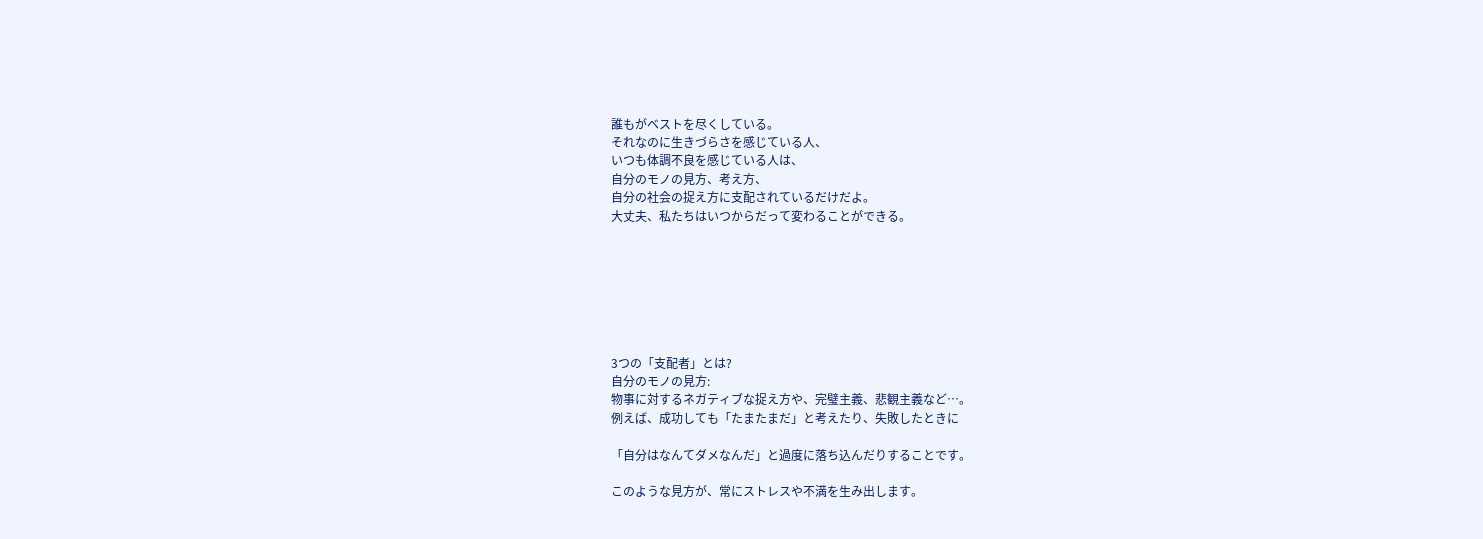誰もがベストを尽くしている。
それなのに生きづらさを感じている人、
いつも体調不良を感じている人は、
自分のモノの見方、考え方、
自分の社会の捉え方に支配されているだけだよ。
大丈夫、私たちはいつからだって変わることができる。







3つの「支配者」とは?
自分のモノの見方:
物事に対するネガティブな捉え方や、完璧主義、悲観主義など…。
例えば、成功しても「たまたまだ」と考えたり、失敗したときに

「自分はなんてダメなんだ」と過度に落ち込んだりすることです。

このような見方が、常にストレスや不満を生み出します。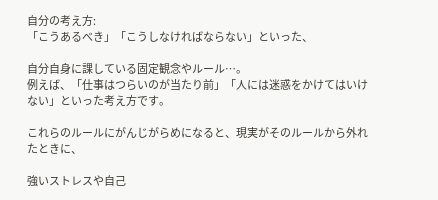自分の考え方:
「こうあるべき」「こうしなければならない」といった、

自分自身に課している固定観念やルール…。
例えば、「仕事はつらいのが当たり前」「人には迷惑をかけてはいけない」といった考え方です。

これらのルールにがんじがらめになると、現実がそのルールから外れたときに、

強いストレスや自己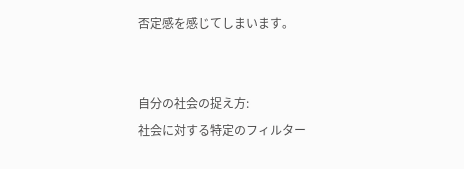否定感を感じてしまいます。


自分の社会の捉え方:
社会に対する特定のフィルター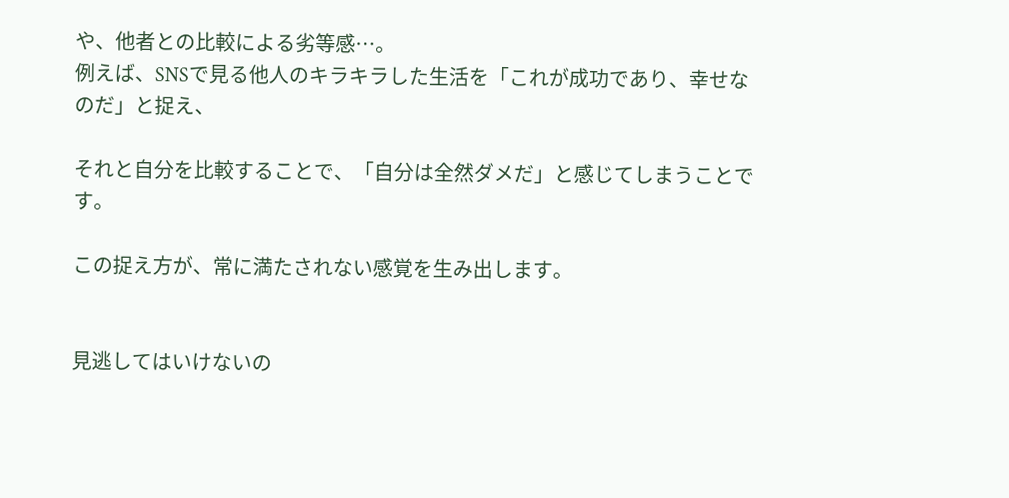や、他者との比較による劣等感…。
例えば、SNSで見る他人のキラキラした生活を「これが成功であり、幸せなのだ」と捉え、

それと自分を比較することで、「自分は全然ダメだ」と感じてしまうことです。

この捉え方が、常に満たされない感覚を生み出します。


見逃してはいけないの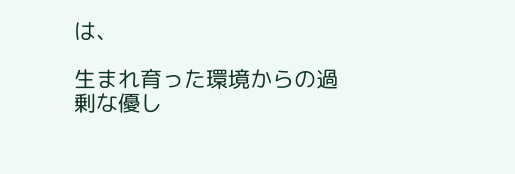は、

生まれ育った環境からの過剰な優し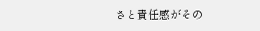さと責任感がその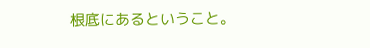根底にあるということ。